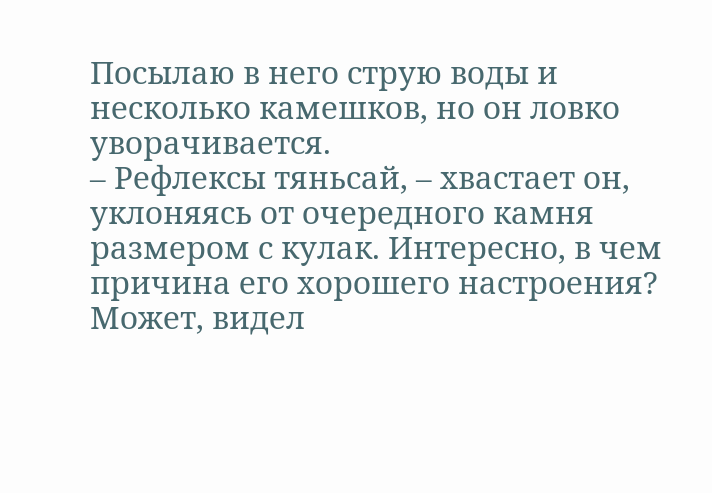Посылаю в него струю воды и несколько камешков, но он ловко уворачивается.
– Рефлексы тяньсай, – хвастает он, уклоняясь от очередного камня размером с кулак. Интересно, в чем причина его хорошего настроения? Может, видел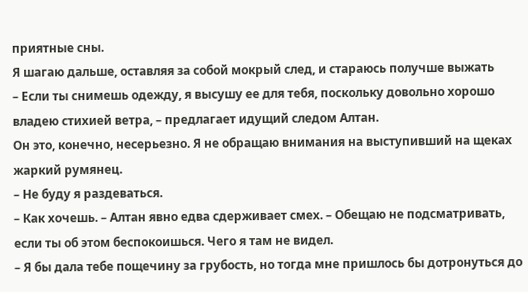приятные сны.
Я шагаю дальше, оставляя за собой мокрый след, и стараюсь получше выжать
– Если ты снимешь одежду, я высушу ее для тебя, поскольку довольно хорошо владею стихией ветра, – предлагает идущий следом Алтан.
Он это, конечно, несерьезно. Я не обращаю внимания на выступивший на щеках жаркий румянец.
– Не буду я раздеваться.
– Как хочешь. – Алтан явно едва сдерживает смех. – Обещаю не подсматривать, если ты об этом беспокоишься. Чего я там не видел.
– Я бы дала тебе пощечину за грубость, но тогда мне пришлось бы дотронуться до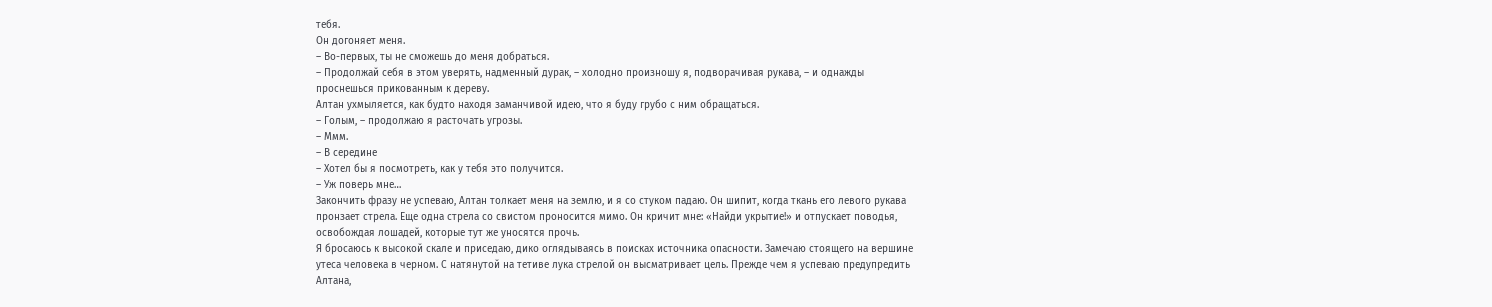тебя.
Он догоняет меня.
– Во-первых, ты не сможешь до меня добраться.
– Продолжай себя в этом уверять, надменный дурак, – холодно произношу я, подворачивая рукава, – и однажды проснешься прикованным к дереву.
Алтан ухмыляется, как будто находя заманчивой идею, что я буду грубо с ним обращаться.
– Голым, – продолжаю я расточать угрозы.
– Ммм.
– В середине
– Хотел бы я посмотреть, как у тебя это получится.
– Уж поверь мне…
Закончить фразу не успеваю, Алтан толкает меня на землю, и я со стуком падаю. Он шипит, когда ткань его левого рукава пронзает стрела. Еще одна стрела со свистом проносится мимо. Он кричит мне: «Найди укрытие!» и отпускает поводья, освобождая лошадей, которые тут же уносятся прочь.
Я бросаюсь к высокой скале и приседаю, дико оглядываясь в поисках источника опасности. Замечаю стоящего на вершине утеса человека в черном. С натянутой на тетиве лука стрелой он высматривает цель. Прежде чем я успеваю предупредить Алтана,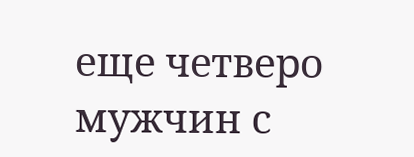еще четверо мужчин с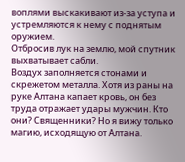воплями выскакивают из-за уступа и устремляются к нему с поднятым оружием.
Отбросив лук на землю, мой спутник выхватывает сабли.
Воздух заполняется стонами и скрежетом металла. Хотя из раны на руке Алтана капает кровь, он без труда отражает удары мужчин. Кто они? Священники? Но я вижу только магию, исходящую от Алтана.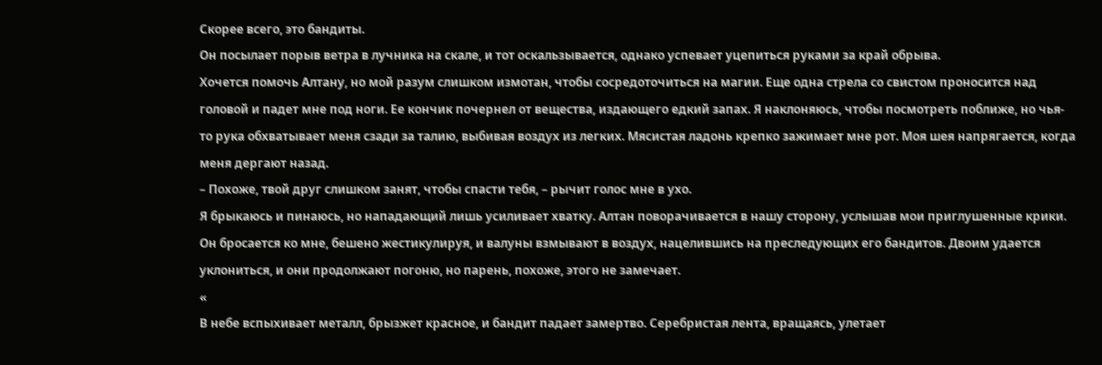Скорее всего, это бандиты.
Он посылает порыв ветра в лучника на скале, и тот оскальзывается, однако успевает уцепиться руками за край обрыва.
Хочется помочь Алтану, но мой разум слишком измотан, чтобы сосредоточиться на магии. Еще одна стрела со свистом проносится над головой и падет мне под ноги. Ее кончик почернел от вещества, издающего едкий запах. Я наклоняюсь, чтобы посмотреть поближе, но чья-то рука обхватывает меня сзади за талию, выбивая воздух из легких. Мясистая ладонь крепко зажимает мне рот. Моя шея напрягается, когда меня дергают назад.
– Похоже, твой друг слишком занят, чтобы спасти тебя, – рычит голос мне в ухо.
Я брыкаюсь и пинаюсь, но нападающий лишь усиливает хватку. Алтан поворачивается в нашу сторону, услышав мои приглушенные крики. Он бросается ко мне, бешено жестикулируя, и валуны взмывают в воздух, нацелившись на преследующих его бандитов. Двоим удается уклониться, и они продолжают погоню, но парень, похоже, этого не замечает.
«
В небе вспыхивает металл, брызжет красное, и бандит падает замертво. Серебристая лента, вращаясь, улетает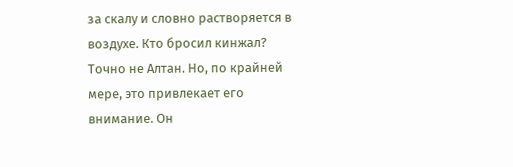за скалу и словно растворяется в воздухе. Кто бросил кинжал? Точно не Алтан. Но, по крайней мере, это привлекает его внимание. Он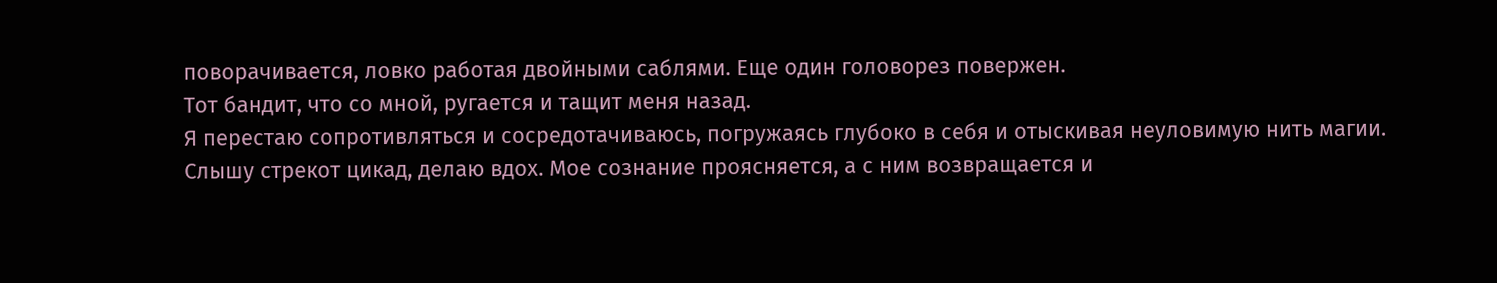поворачивается, ловко работая двойными саблями. Еще один головорез повержен.
Тот бандит, что со мной, ругается и тащит меня назад.
Я перестаю сопротивляться и сосредотачиваюсь, погружаясь глубоко в себя и отыскивая неуловимую нить магии. Слышу стрекот цикад, делаю вдох. Мое сознание проясняется, а с ним возвращается и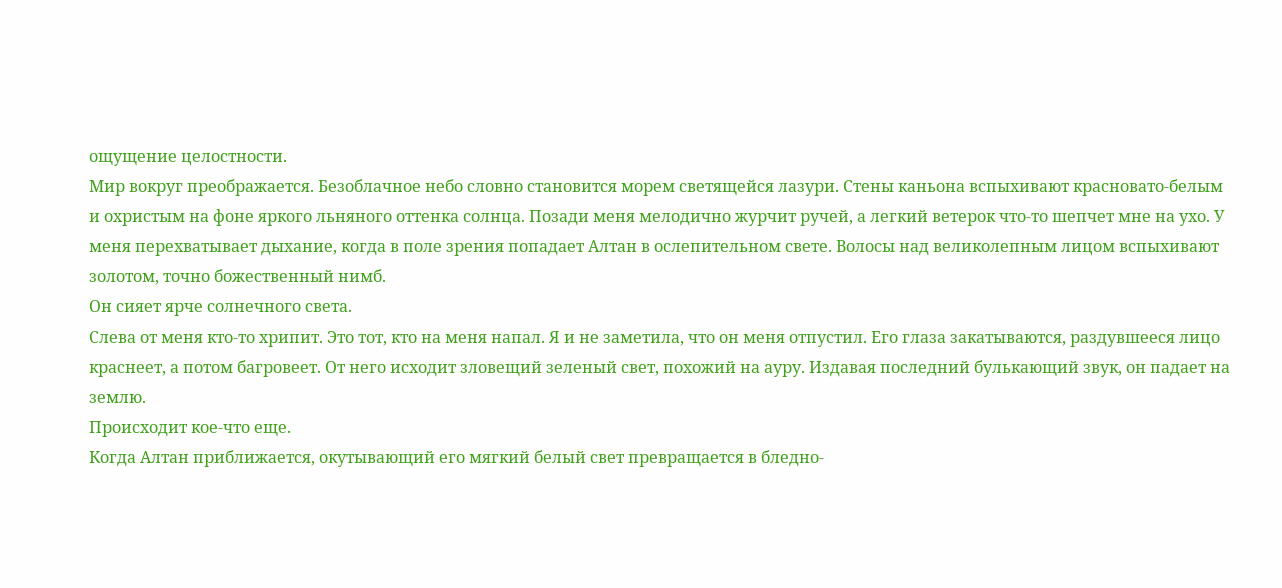ощущение целостности.
Мир вокруг преображается. Безоблачное небо словно становится морем светящейся лазури. Стены каньона вспыхивают красновато-белым и охристым на фоне яркого льняного оттенка солнца. Позади меня мелодично журчит ручей, а легкий ветерок что-то шепчет мне на ухо. У меня перехватывает дыхание, когда в поле зрения попадает Алтан в ослепительном свете. Волосы над великолепным лицом вспыхивают золотом, точно божественный нимб.
Он сияет ярче солнечного света.
Слева от меня кто-то хрипит. Это тот, кто на меня напал. Я и не заметила, что он меня отпустил. Его глаза закатываются, раздувшееся лицо краснеет, а потом багровеет. От него исходит зловещий зеленый свет, похожий на ауру. Издавая последний булькающий звук, он падает на землю.
Происходит кое-что еще.
Когда Алтан приближается, окутывающий его мягкий белый свет превращается в бледно-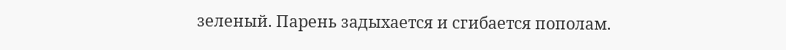зеленый. Парень задыхается и сгибается пополам.